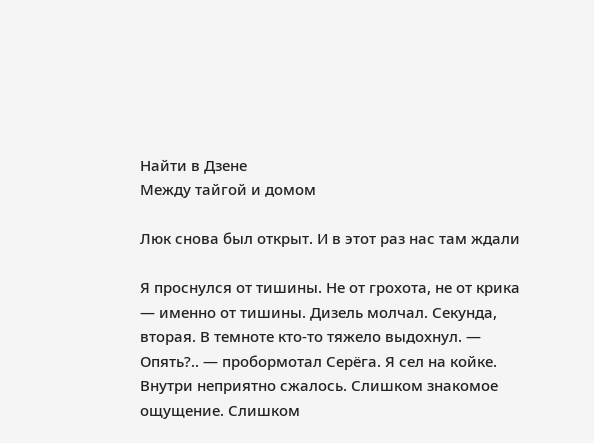Найти в Дзене
Между тайгой и домом

Люк снова был открыт. И в этот раз нас там ждали

Я проснулся от тишины. Не от грохота, не от крика — именно от тишины. Дизель молчал. Секунда, вторая. В темноте кто-то тяжело выдохнул. — Опять?.. — пробормотал Серёга. Я сел на койке. Внутри неприятно сжалось. Слишком знакомое ощущение. Слишком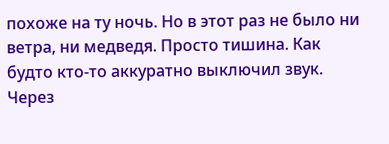похоже на ту ночь. Но в этот раз не было ни ветра, ни медведя. Просто тишина. Как будто кто-то аккуратно выключил звук. Через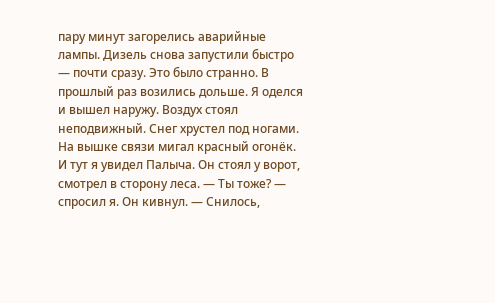пару минут загорелись аварийные лампы. Дизель снова запустили быстро — почти сразу. Это было странно. В прошлый раз возились дольше. Я оделся и вышел наружу. Воздух стоял неподвижный. Снег хрустел под ногами. На вышке связи мигал красный огонёк. И тут я увидел Палыча. Он стоял у ворот, смотрел в сторону леса. — Ты тоже? — спросил я. Он кивнул. — Снилось,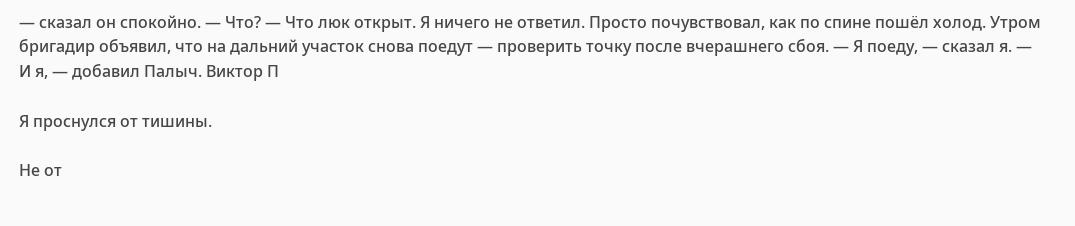— сказал он спокойно. — Что? — Что люк открыт. Я ничего не ответил. Просто почувствовал, как по спине пошёл холод. Утром бригадир объявил, что на дальний участок снова поедут — проверить точку после вчерашнего сбоя. — Я поеду, — сказал я. — И я, — добавил Палыч. Виктор П

Я проснулся от тишины.

Не от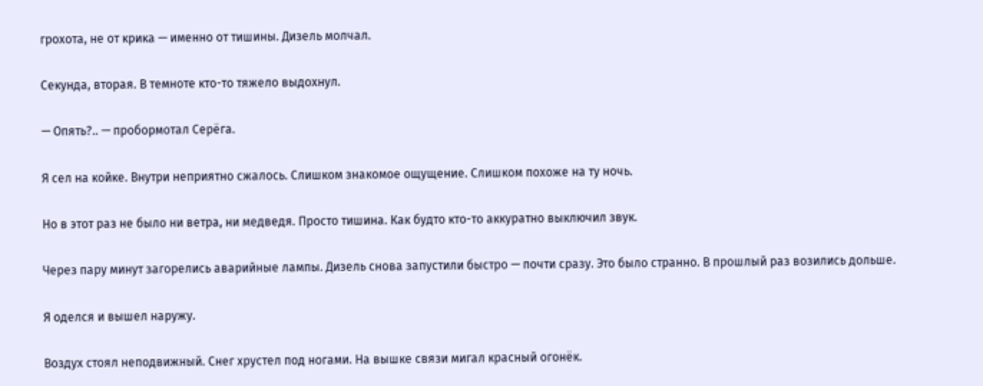грохота, не от крика — именно от тишины. Дизель молчал.

Секунда, вторая. В темноте кто-то тяжело выдохнул.

— Опять?.. — пробормотал Серёга.

Я сел на койке. Внутри неприятно сжалось. Слишком знакомое ощущение. Слишком похоже на ту ночь.

Но в этот раз не было ни ветра, ни медведя. Просто тишина. Как будто кто-то аккуратно выключил звук.

Через пару минут загорелись аварийные лампы. Дизель снова запустили быстро — почти сразу. Это было странно. В прошлый раз возились дольше.

Я оделся и вышел наружу.

Воздух стоял неподвижный. Снег хрустел под ногами. На вышке связи мигал красный огонёк.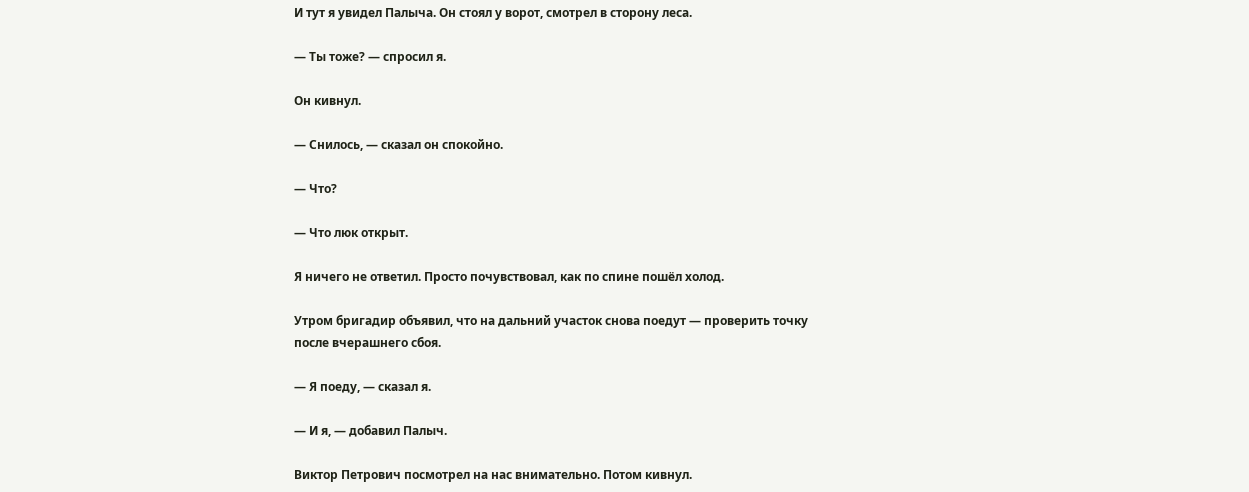И тут я увидел Палыча. Он стоял у ворот, смотрел в сторону леса.

— Ты тоже? — спросил я.

Он кивнул.

— Снилось, — сказал он спокойно.

— Что?

— Что люк открыт.

Я ничего не ответил. Просто почувствовал, как по спине пошёл холод.

Утром бригадир объявил, что на дальний участок снова поедут — проверить точку после вчерашнего сбоя.

— Я поеду, — сказал я.

— И я, — добавил Палыч.

Виктор Петрович посмотрел на нас внимательно. Потом кивнул.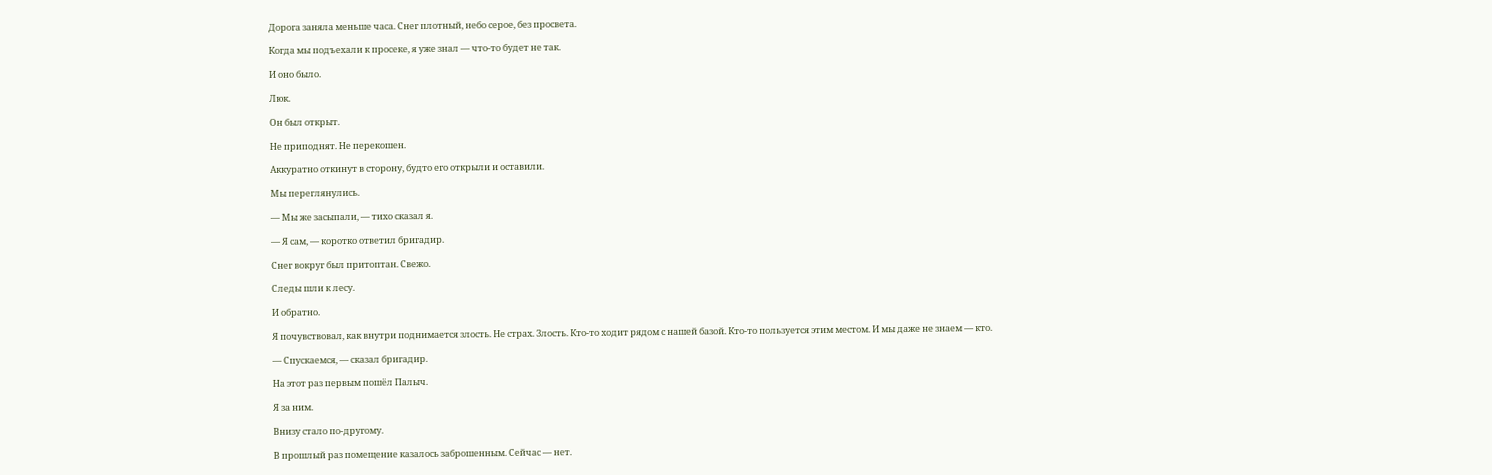Дорога заняла меньше часа. Снег плотный, небо серое, без просвета.

Когда мы подъехали к просеке, я уже знал — что-то будет не так.

И оно было.

Люк.

Он был открыт.

Не приподнят. Не перекошен.

Аккуратно откинут в сторону, будто его открыли и оставили.

Мы переглянулись.

— Мы же засыпали, — тихо сказал я.

— Я сам, — коротко ответил бригадир.

Снег вокруг был притоптан. Свежо.

Следы шли к лесу.

И обратно.

Я почувствовал, как внутри поднимается злость. Не страх. Злость. Кто-то ходит рядом с нашей базой. Кто-то пользуется этим местом. И мы даже не знаем — кто.

— Спускаемся, — сказал бригадир.

На этот раз первым пошёл Палыч.

Я за ним.

Внизу стало по-другому.

В прошлый раз помещение казалось заброшенным. Сейчас — нет.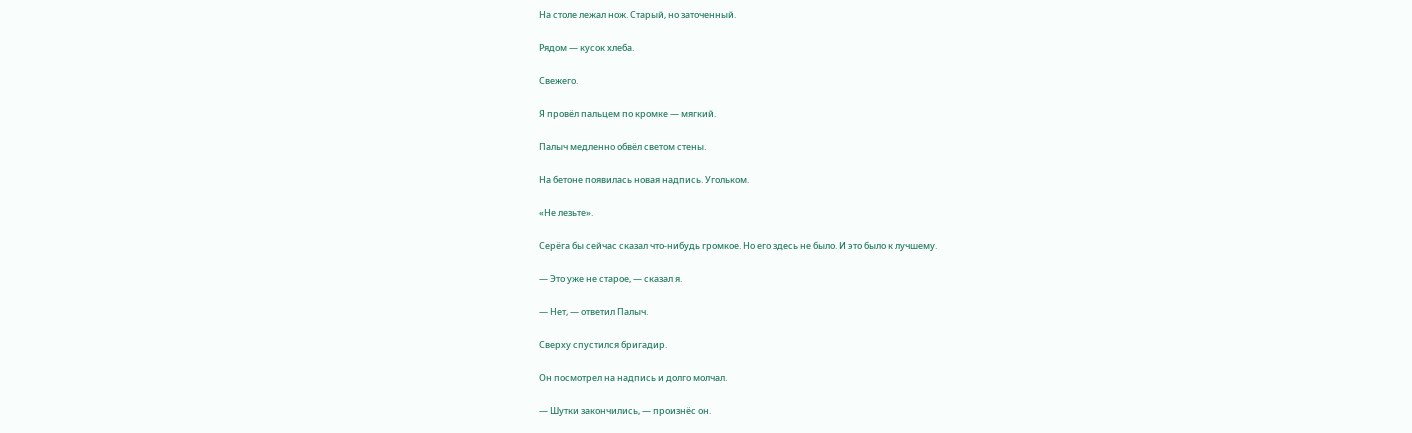На столе лежал нож. Старый, но заточенный.

Рядом — кусок хлеба.

Свежего.

Я провёл пальцем по кромке — мягкий.

Палыч медленно обвёл светом стены.

На бетоне появилась новая надпись. Угольком.

«Не лезьте».

Серёга бы сейчас сказал что-нибудь громкое. Но его здесь не было. И это было к лучшему.

— Это уже не старое, — сказал я.

— Нет, — ответил Палыч.

Сверху спустился бригадир.

Он посмотрел на надпись и долго молчал.

— Шутки закончились, — произнёс он.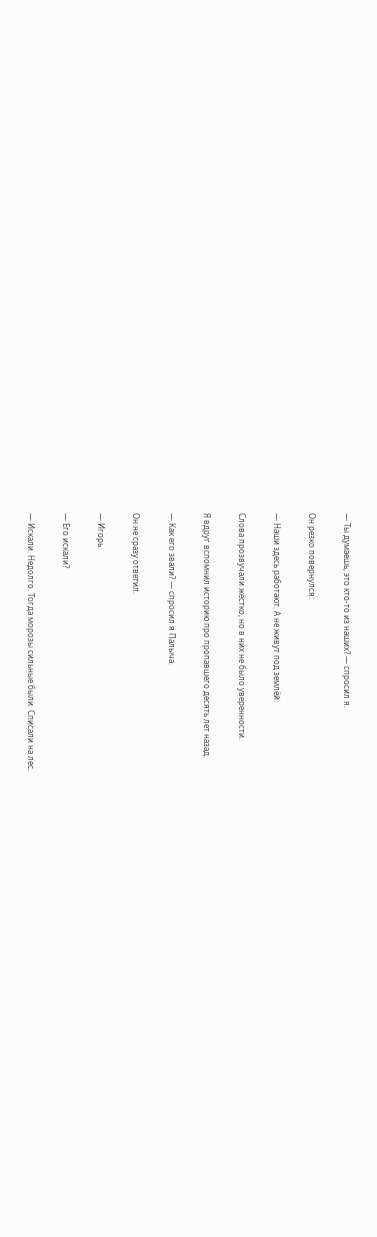— Ты думаешь, это кто-то из наших? — спросил я.

Он резко повернулся:

— Наши здесь работают. А не живут под землёй.

Слова прозвучали жёстко, но в них не было уверенности.

Я вдруг вспомнил историю про пропавшего десять лет назад.

— Как его звали? — спросил я Палыча.

Он не сразу ответил.

— Игорь.

— Его искали?

— Искали. Недолго. Тогда морозы сильные были. Списали на лес.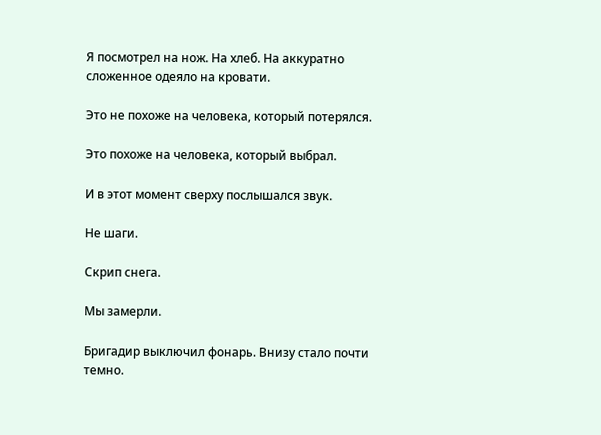Я посмотрел на нож. На хлеб. На аккуратно сложенное одеяло на кровати.

Это не похоже на человека, который потерялся.

Это похоже на человека, который выбрал.

И в этот момент сверху послышался звук.

Не шаги.

Скрип снега.

Мы замерли.

Бригадир выключил фонарь. Внизу стало почти темно.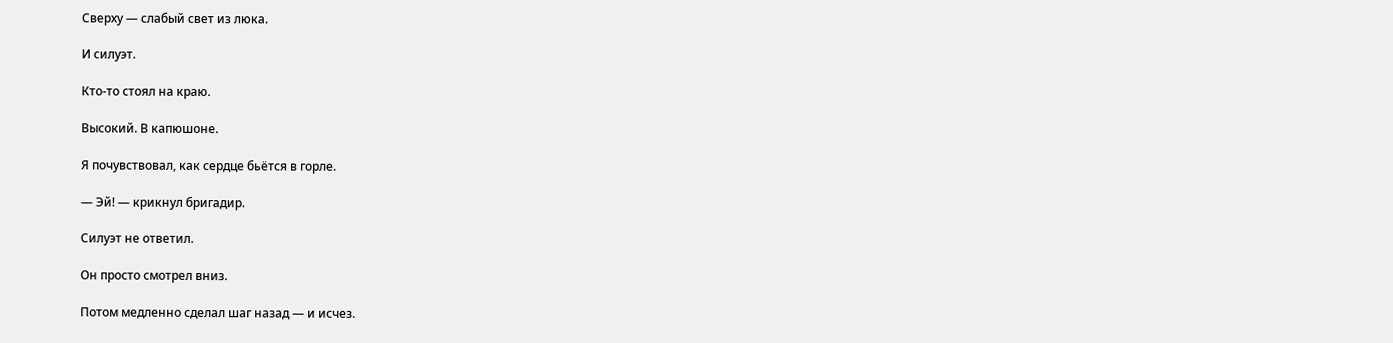Сверху — слабый свет из люка.

И силуэт.

Кто-то стоял на краю.

Высокий. В капюшоне.

Я почувствовал, как сердце бьётся в горле.

— Эй! — крикнул бригадир.

Силуэт не ответил.

Он просто смотрел вниз.

Потом медленно сделал шаг назад — и исчез.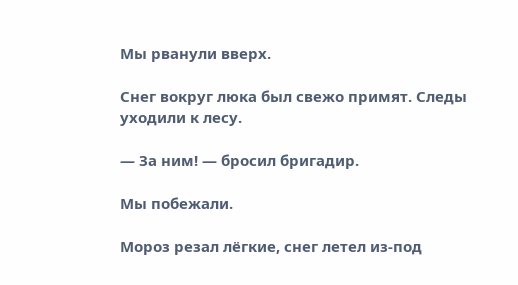Мы рванули вверх.

Снег вокруг люка был свежо примят. Следы уходили к лесу.

— За ним! — бросил бригадир.

Мы побежали.

Мороз резал лёгкие, снег летел из-под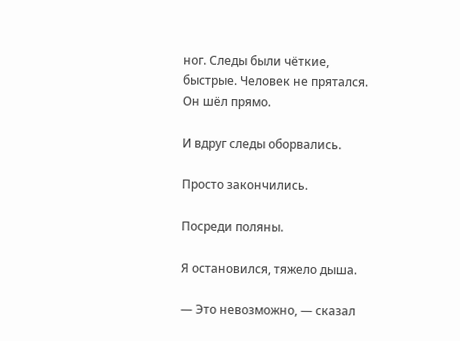ног. Следы были чёткие, быстрые. Человек не прятался. Он шёл прямо.

И вдруг следы оборвались.

Просто закончились.

Посреди поляны.

Я остановился, тяжело дыша.

— Это невозможно, — сказал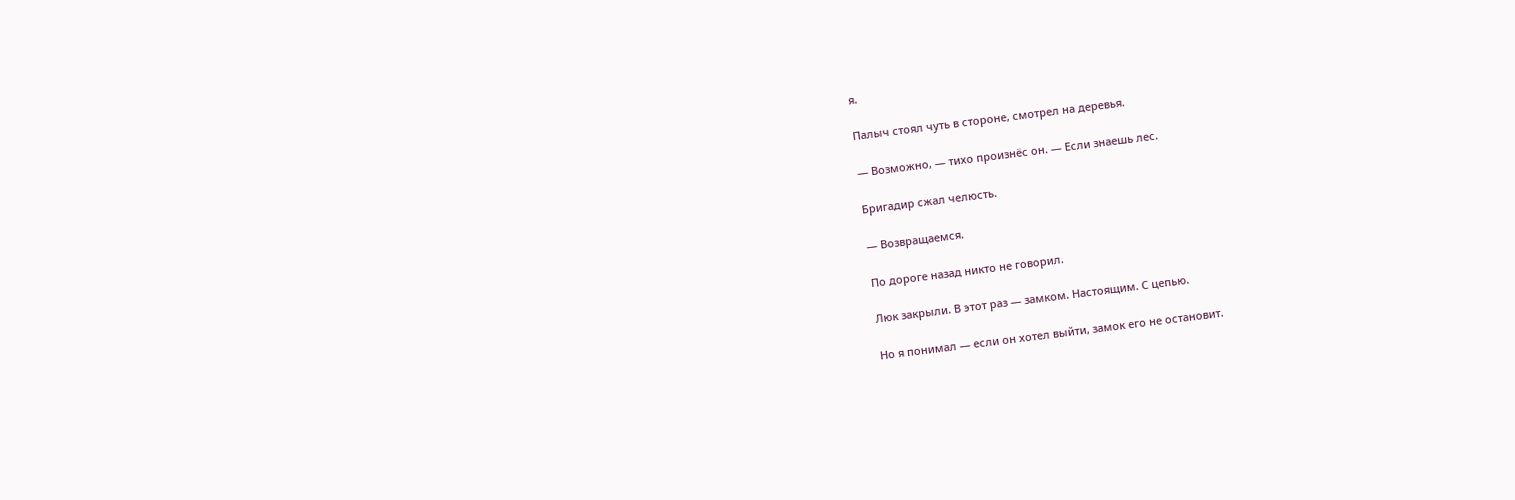я.

Палыч стоял чуть в стороне, смотрел на деревья.

— Возможно, — тихо произнёс он. — Если знаешь лес.

Бригадир сжал челюсть.

— Возвращаемся.

По дороге назад никто не говорил.

Люк закрыли. В этот раз — замком. Настоящим. С цепью.

Но я понимал — если он хотел выйти, замок его не остановит.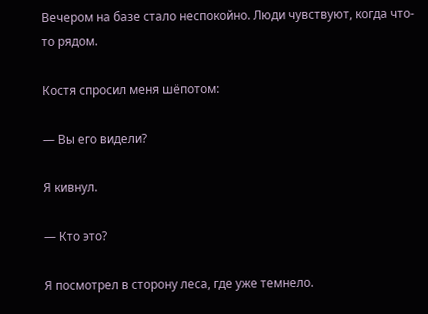Вечером на базе стало неспокойно. Люди чувствуют, когда что-то рядом.

Костя спросил меня шёпотом:

— Вы его видели?

Я кивнул.

— Кто это?

Я посмотрел в сторону леса, где уже темнело.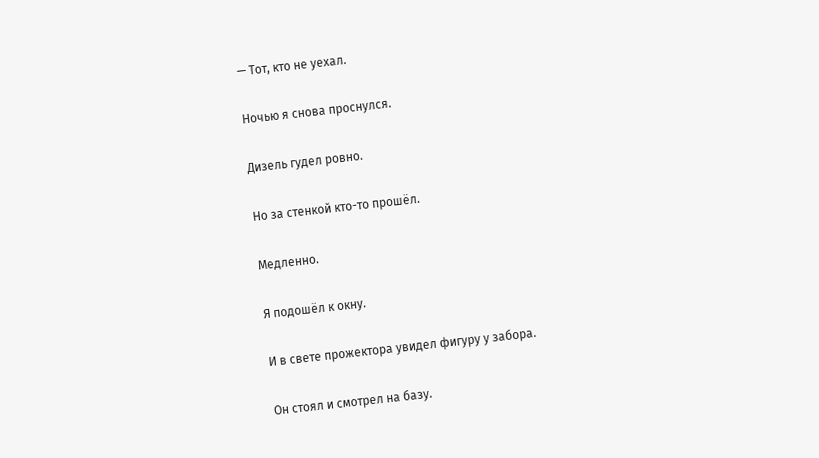— Тот, кто не уехал.

Ночью я снова проснулся.

Дизель гудел ровно.

Но за стенкой кто-то прошёл.

Медленно.

Я подошёл к окну.

И в свете прожектора увидел фигуру у забора.

Он стоял и смотрел на базу.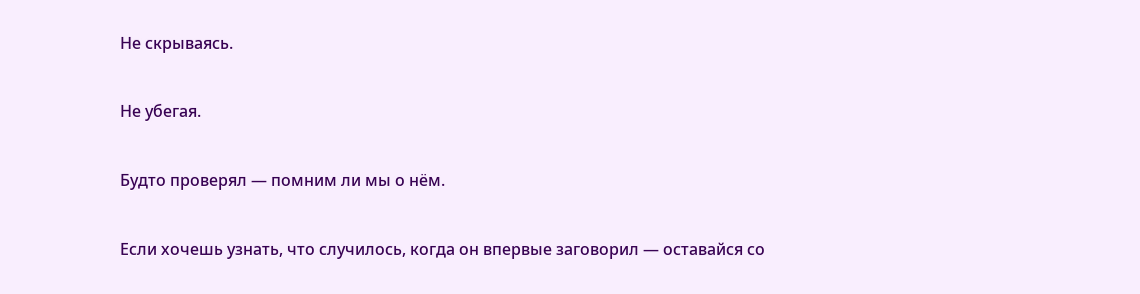Не скрываясь.

Не убегая.

Будто проверял — помним ли мы о нём.

Если хочешь узнать, что случилось, когда он впервые заговорил — оставайся со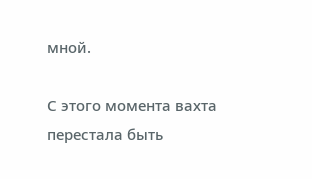мной.

С этого момента вахта перестала быть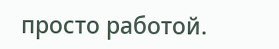просто работой.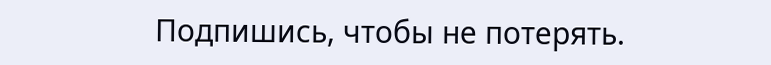Подпишись, чтобы не потерять.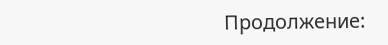Продолжение: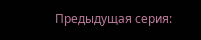Предыдущая серия: